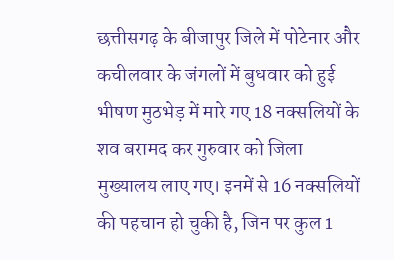छत्तीसगढ़ के बीजापुर जिले में पोटेनार और कचीलवार के जंगलों में बुधवार को हुई भीषण मुठभेड़ में मारे गए 18 नक्सलियों के शव बरामद कर गुरुवार को जिला मुख्यालय लाए गए। इनमें से 16 नक्सलियों की पहचान हो चुकी है, जिन पर कुल 1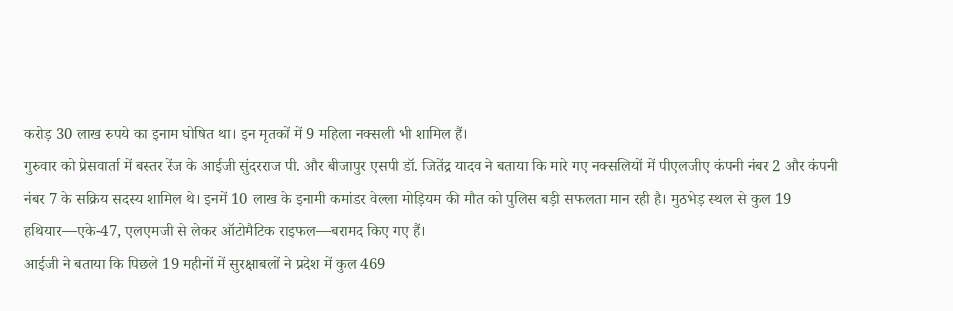करोड़ 30 लाख रुपये का इनाम घोषित था। इन मृतकों में 9 महिला नक्सली भी शामिल हैं।
गुरुवार को प्रेसवार्ता में बस्तर रेंज के आईजी सुंदरराज पी. और बीजापुर एसपी डॉ. जितेंद्र यादव ने बताया कि मारे गए नक्सलियों में पीएलजीए कंपनी नंबर 2 और कंपनी नंबर 7 के सक्रिय सदस्य शामिल थे। इनमें 10 लाख के इनामी कमांडर वेल्ला मोड़ियम की मौत को पुलिस बड़ी सफलता मान रही है। मुठभेड़ स्थल से कुल 19 हथियार—एके-47, एलएमजी से लेकर ऑटोमैटिक राइफल—बरामद किए गए हैं।
आईजी ने बताया कि पिछले 19 महीनों में सुरक्षाबलों ने प्रदेश में कुल 469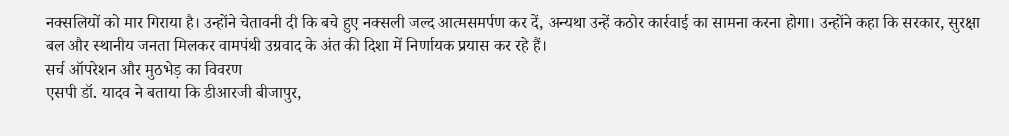नक्सलियों को मार गिराया है। उन्होंने चेतावनी दी कि बचे हुए नक्सली जल्द आत्मसमर्पण कर दें, अन्यथा उन्हें कठोर कार्रवाई का सामना करना होगा। उन्होंने कहा कि सरकार, सुरक्षा बल और स्थानीय जनता मिलकर वामपंथी उग्रवाद के अंत की दिशा में निर्णायक प्रयास कर रहे हैं।
सर्च ऑपरेशन और मुठभेड़ का विवरण
एसपी डॉ. यादव ने बताया कि डीआरजी बीजापुर,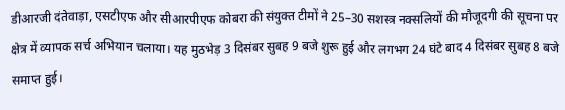डीआरजी दंतेवाड़ा, एसटीएफ और सीआरपीएफ कोबरा की संयुक्त टीमों ने 25–30 सशस्त्र नक्सलियों की मौजूदगी की सूचना पर क्षेत्र में व्यापक सर्च अभियान चलाया। यह मुठभेड़ 3 दिसंबर सुबह 9 बजे शुरू हुई और लगभग 24 घंटे बाद 4 दिसंबर सुबह 8 बजे समाप्त हुई।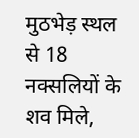मुठभेड़ स्थल से 18 नक्सलियों के शव मिले,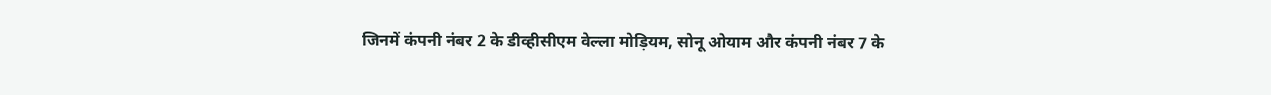जिनमें कंपनी नंबर 2 के डीव्हीसीएम वेल्ला मोड़ियम, सोनू ओयाम और कंपनी नंबर 7 के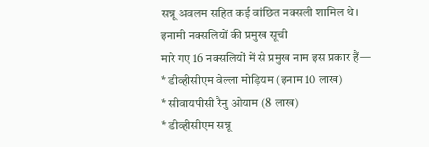सन्नू अवलम सहित कई वांछित नक्सली शामिल थे।
इनामी नक्सलियों की प्रमुख सूची
मारे गए 16 नक्सलियों में से प्रमुख नाम इस प्रकार हैं—
* डीव्हीसीएम वेल्ला मोड़ियम (इनाम 10 लाख)
* सीवायपीसी रैनु ओयाम (8 लाख)
* डीव्हीसीएम सन्नू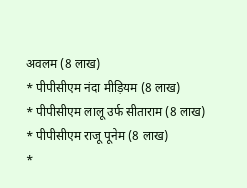अवलम (8 लाख)
* पीपीसीएम नंदा मीड़ियम (8 लाख)
* पीपीसीएम लालू उर्फ सीताराम (8 लाख)
* पीपीसीएम राजू पूनेम (8 लाख)
*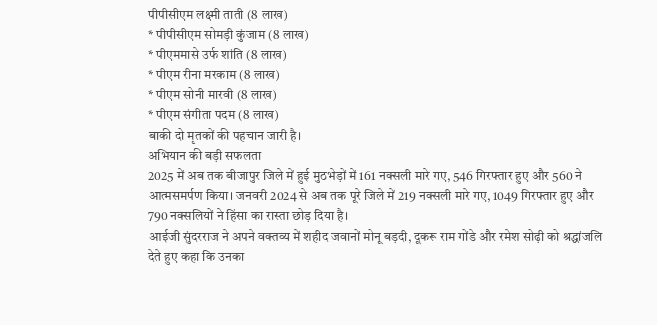पीपीसीएम लक्ष्मी ताती (8 लाख)
* पीपीसीएम सोमड़ी कुंजाम (8 लाख)
* पीएममासे उर्फ शांति (8 लाख)
* पीएम रीना मरकाम (8 लाख)
* पीएम सोनी मारवी (8 लाख)
* पीएम संगीता पदम (8 लाख)
बाकी दो मृतकों की पहचान जारी है।
अभियान की बड़ी सफलता
2025 में अब तक बीजापुर जिले में हुई मुठभेड़ों में 161 नक्सली मारे गए, 546 गिरफ्तार हुए और 560 ने आत्मसमर्पण किया। जनवरी 2024 से अब तक पूरे जिले में 219 नक्सली मारे गए, 1049 गिरफ्तार हुए और 790 नक्सलियों ने हिंसा का रास्ता छोड़ दिया है।
आईजी सुंदरराज ने अपने वक्तव्य में शहीद जवानों मोनू बड़दी, दूकरू राम गोंडे और रमेश सोढ़ी को श्रद्धांजलि देते हुए कहा कि उनका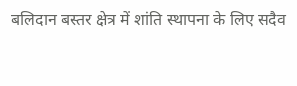बलिदान बस्तर क्षेत्र में शांति स्थापना के लिए सदैव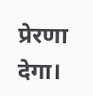प्रेरणा देगा।